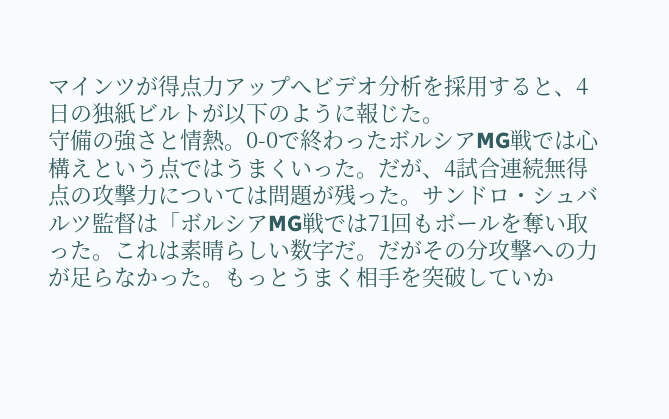マインツが得点力アップへビデオ分析を採用すると、4日の独紙ビルトが以下のように報じた。
守備の強さと情熱。0-0で終わったボルシアMG戦では心構えという点ではうまくいった。だが、4試合連続無得点の攻撃力については問題が残った。サンドロ・シュバルツ監督は「ボルシアMG戦では71回もボールを奪い取った。これは素晴らしい数字だ。だがその分攻撃への力が足らなかった。もっとうまく相手を突破していか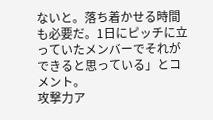ないと。落ち着かせる時間も必要だ。1日にピッチに立っていたメンバーでそれができると思っている」とコメント。
攻撃力ア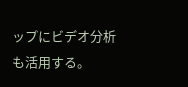ップにビデオ分析も活用する。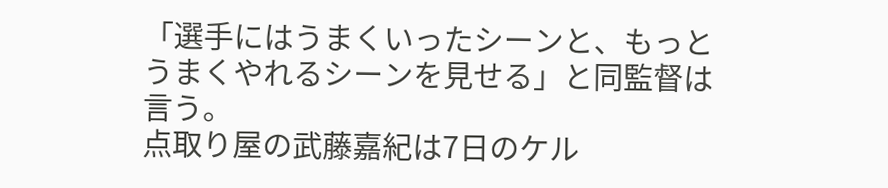「選手にはうまくいったシーンと、もっとうまくやれるシーンを見せる」と同監督は言う。
点取り屋の武藤嘉紀は7日のケル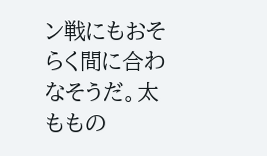ン戦にもおそらく間に合わなそうだ。太ももの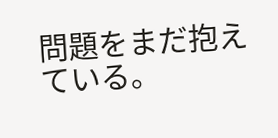問題をまだ抱えている。